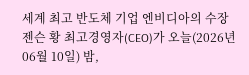세계 최고 반도체 기업 엔비디아의 수장 젠슨 황 최고경영자(CEO)가 오늘(2026년 06월 10일) 밤,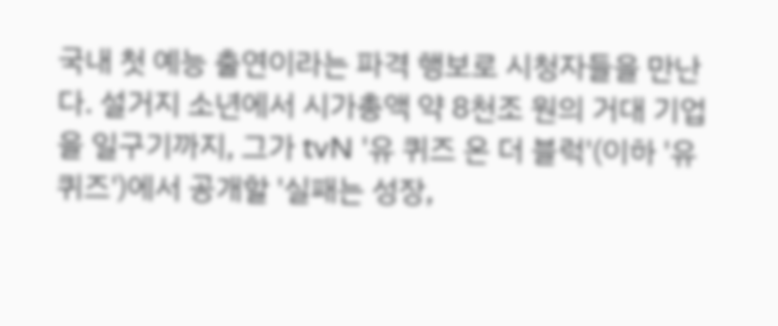국내 첫 예능 출연이라는 파격 행보로 시청자들을 만난다. 설거지 소년에서 시가총액 약 8천조 원의 거대 기업을 일구기까지, 그가 tvN '유 퀴즈 온 더 블럭'(이하 '유퀴즈')에서 공개할 '실패는 성장,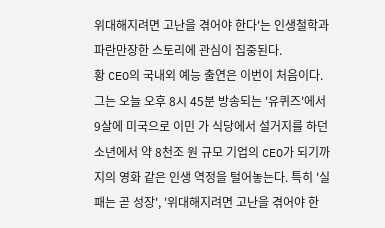위대해지려면 고난을 겪어야 한다'는 인생철학과 파란만장한 스토리에 관심이 집중된다.
황 CEO의 국내외 예능 출연은 이번이 처음이다. 그는 오늘 오후 8시 45분 방송되는 '유퀴즈'에서 9살에 미국으로 이민 가 식당에서 설거지를 하던 소년에서 약 8천조 원 규모 기업의 CEO가 되기까지의 영화 같은 인생 역정을 털어놓는다. 특히 '실패는 곧 성장', '위대해지려면 고난을 겪어야 한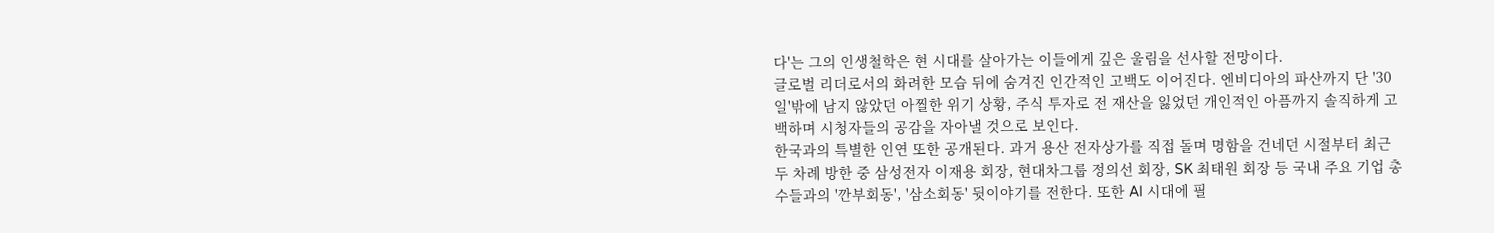다'는 그의 인생철학은 현 시대를 살아가는 이들에게 깊은 울림을 선사할 전망이다.
글로벌 리더로서의 화려한 모습 뒤에 숨겨진 인간적인 고백도 이어진다. 엔비디아의 파산까지 단 '30일'밖에 남지 않았던 아찔한 위기 상황, 주식 투자로 전 재산을 잃었던 개인적인 아픔까지 솔직하게 고백하며 시청자들의 공감을 자아낼 것으로 보인다.
한국과의 특별한 인연 또한 공개된다. 과거 용산 전자상가를 직접 돌며 명함을 건네던 시절부터 최근 두 차례 방한 중 삼성전자 이재용 회장, 현대차그룹 정의선 회장, SK 최태원 회장 등 국내 주요 기업 총수들과의 '깐부회동', '삼소회동' 뒷이야기를 전한다. 또한 AI 시대에 필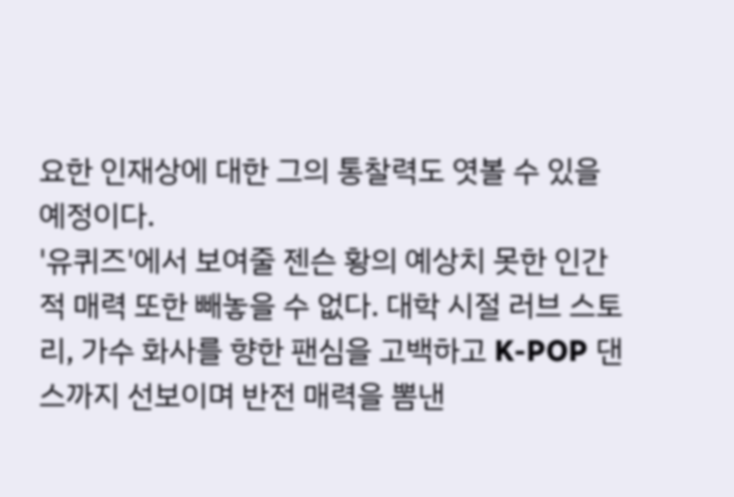요한 인재상에 대한 그의 통찰력도 엿볼 수 있을 예정이다.
'유퀴즈'에서 보여줄 젠슨 황의 예상치 못한 인간적 매력 또한 빼놓을 수 없다. 대학 시절 러브 스토리, 가수 화사를 향한 팬심을 고백하고 K-POP 댄스까지 선보이며 반전 매력을 뽐낸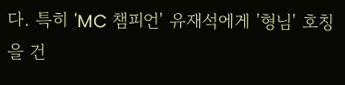다. 특히 'MC 챔피언' 유재석에게 '형님' 호칭을 건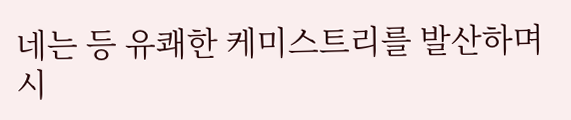네는 등 유쾌한 케미스트리를 발산하며 시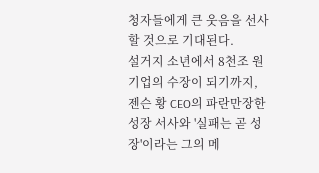청자들에게 큰 웃음을 선사할 것으로 기대된다.
설거지 소년에서 8천조 원 기업의 수장이 되기까지, 젠슨 황 CEO의 파란만장한 성장 서사와 '실패는 곧 성장'이라는 그의 메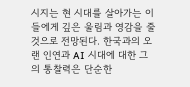시지는 현 시대를 살아가는 이들에게 깊은 울림과 영감을 줄 것으로 전망된다. 한국과의 오랜 인연과 AI 시대에 대한 그의 통찰력은 단순한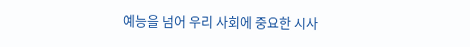예능을 넘어 우리 사회에 중요한 시사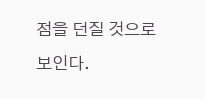점을 던질 것으로 보인다.